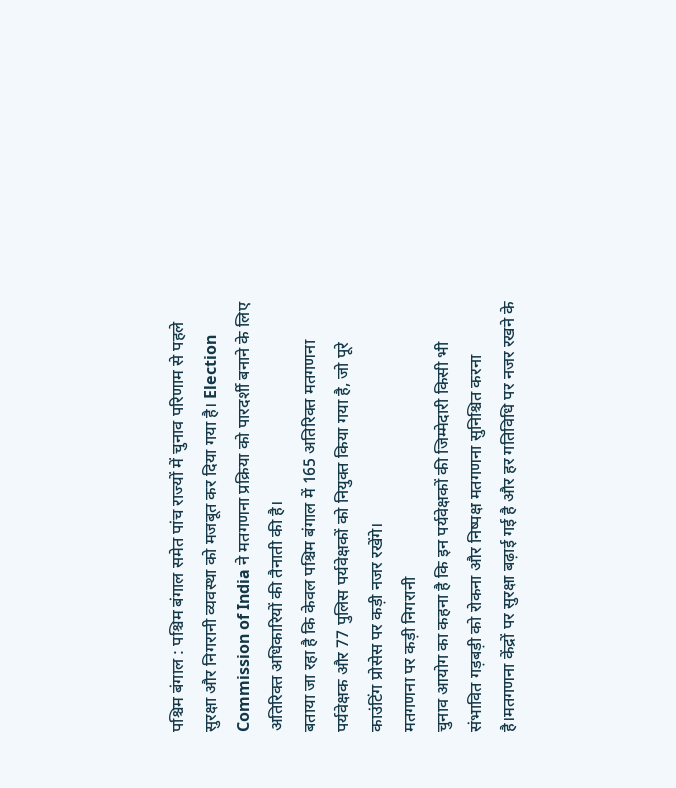पश्चिम बंगाल : पश्चिम बंगाल समेत पांच राज्यों में चुनाव परिणाम से पहले सुरक्षा और निगरानी व्यवस्था को मजबूत कर दिया गया है। Election Commission of India ने मतगणना प्रक्रिया को पारदर्शी बनाने के लिए अतिरिक्त अधिकारियों की तैनाती की है।
बताया जा रहा है कि केवल पश्चिम बंगाल में 165 अतिरिक्त मतगणना पर्यवेक्षक और 77 पुलिस पर्यवेक्षकों को नियुक्त किया गया है, जो पूरे काउंटिंग प्रोसेस पर कड़ी नजर रखेंगे।
मतगणना पर कड़ी निगरानी
चुनाव आयोग का कहना है कि इन पर्यवेक्षकों की जिम्मेदारी किसी भी संभावित गड़बड़ी को रोकना और निष्पक्ष मतगणना सुनिश्चित करना है।मतगणना केंद्रों पर सुरक्षा बढ़ाई गई है और हर गतिविधि पर नजर रखने के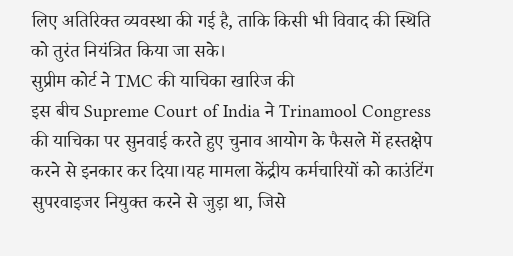लिए अतिरिक्त व्यवस्था की गई है, ताकि किसी भी विवाद की स्थिति को तुरंत नियंत्रित किया जा सके।
सुप्रीम कोर्ट ने TMC की याचिका खारिज की
इस बीच Supreme Court of India ने Trinamool Congress की याचिका पर सुनवाई करते हुए चुनाव आयोग के फैसले में हस्तक्षेप करने से इनकार कर दिया।यह मामला केंद्रीय कर्मचारियों को काउंटिंग सुपरवाइजर नियुक्त करने से जुड़ा था, जिसे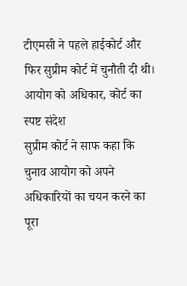टीएमसी ने पहले हाईकोर्ट और फिर सुप्रीम कोर्ट में चुनौती दी थी।
आयोग को अधिकार, कोर्ट का स्पष्ट संदेश
सुप्रीम कोर्ट ने साफ कहा कि चुनाव आयोग को अपने अधिकारियों का चयन करने का पूरा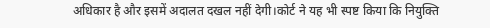अधिकार है और इसमें अदालत दखल नहीं देगी।कोर्ट ने यह भी स्पष्ट किया कि नियुक्ति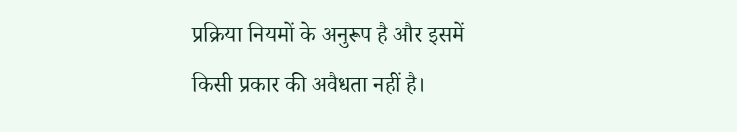प्रक्रिया नियमों के अनुरूप है और इसमें किसी प्रकार की अवैधता नहीं है।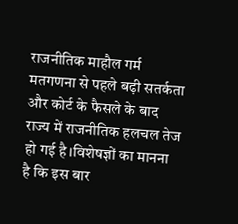राजनीतिक माहौल गर्म
मतगणना से पहले बढ़ी सतर्कता और कोर्ट के फैसले के बाद राज्य में राजनीतिक हलचल तेज हो गई है।विशेषज्ञों का मानना है कि इस बार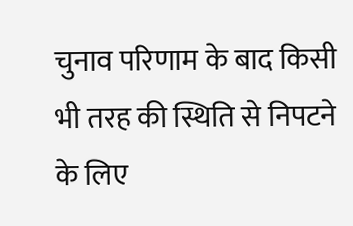चुनाव परिणाम के बाद किसी भी तरह की स्थिति से निपटने के लिए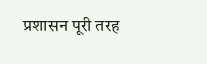प्रशासन पूरी तरह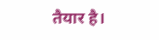तैयार है।